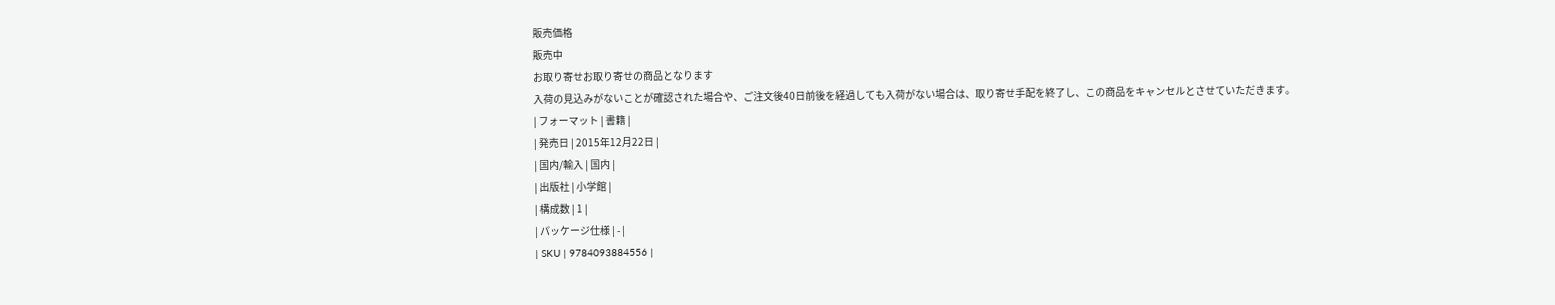販売価格
販売中
お取り寄せお取り寄せの商品となります
入荷の見込みがないことが確認された場合や、ご注文後40日前後を経過しても入荷がない場合は、取り寄せ手配を終了し、この商品をキャンセルとさせていただきます。
| フォーマット | 書籍 |
| 発売日 | 2015年12月22日 |
| 国内/輸入 | 国内 |
| 出版社 | 小学館 |
| 構成数 | 1 |
| パッケージ仕様 | - |
| SKU | 9784093884556 |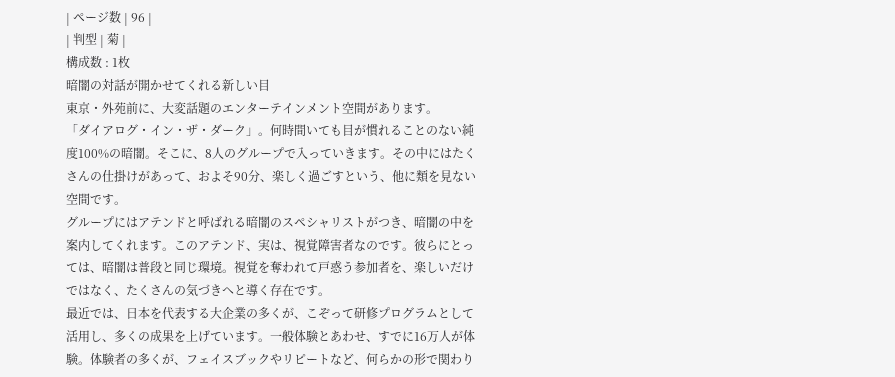| ページ数 | 96 |
| 判型 | 菊 |
構成数 : 1枚
暗闇の対話が開かせてくれる新しい目
東京・外苑前に、大変話題のエンターテインメント空間があります。
「ダイアログ・イン・ザ・ダーク」。何時間いても目が慣れることのない純度100%の暗闇。そこに、8人のグループで入っていきます。その中にはたくさんの仕掛けがあって、およそ90分、楽しく過ごすという、他に類を見ない空間です。
グループにはアテンドと呼ばれる暗闇のスペシャリストがつき、暗闇の中を案内してくれます。このアテンド、実は、視覚障害者なのです。彼らにとっては、暗闇は普段と同じ環境。視覚を奪われて戸惑う参加者を、楽しいだけではなく、たくさんの気づきへと導く存在です。
最近では、日本を代表する大企業の多くが、こぞって研修プログラムとして活用し、多くの成果を上げています。一般体験とあわせ、すでに16万人が体験。体験者の多くが、フェイスブックやリピートなど、何らかの形で関わり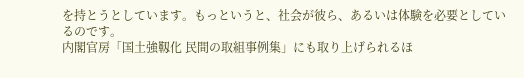を持とうとしています。もっというと、社会が彼ら、あるいは体験を必要としているのです。
内閣官房「国土強靱化 民間の取組事例集」にも取り上げられるほ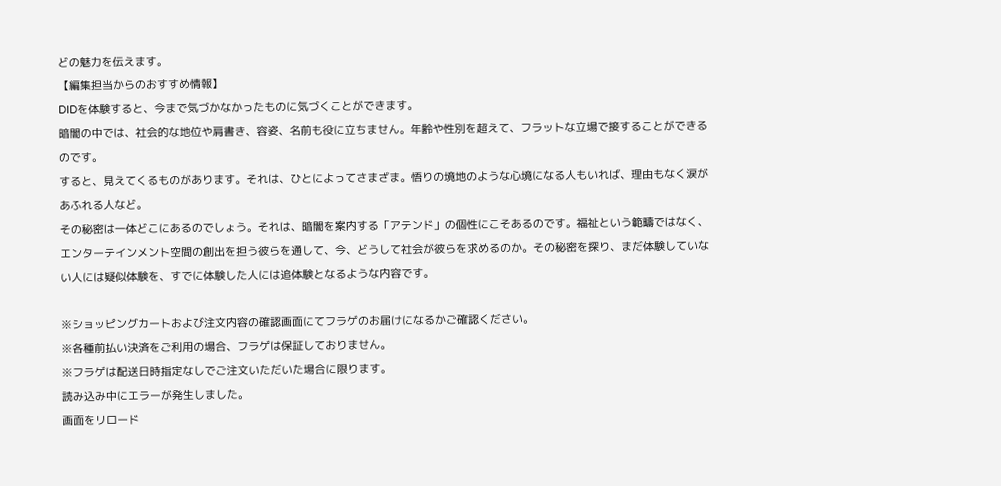どの魅力を伝えます。
【編集担当からのおすすめ情報】
DIDを体験すると、今まで気づかなかったものに気づくことができます。
暗闇の中では、社会的な地位や肩書き、容姿、名前も役に立ちません。年齢や性別を超えて、フラットな立場で接することができるのです。
すると、見えてくるものがあります。それは、ひとによってさまざま。悟りの境地のような心境になる人もいれば、理由もなく涙があふれる人など。
その秘密は一体どこにあるのでしょう。それは、暗闇を案内する「アテンド」の個性にこそあるのです。福祉という範疇ではなく、エンターテインメント空間の創出を担う彼らを通して、今、どうして社会が彼らを求めるのか。その秘密を探り、まだ体験していない人には疑似体験を、すでに体験した人には追体験となるような内容です。

※ショッピングカートおよび注文内容の確認画面にてフラゲのお届けになるかご確認ください。
※各種前払い決済をご利用の場合、フラゲは保証しておりません。
※フラゲは配送日時指定なしでご注文いただいた場合に限ります。
読み込み中にエラーが発生しました。
画面をリロード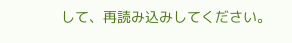して、再読み込みしてください。